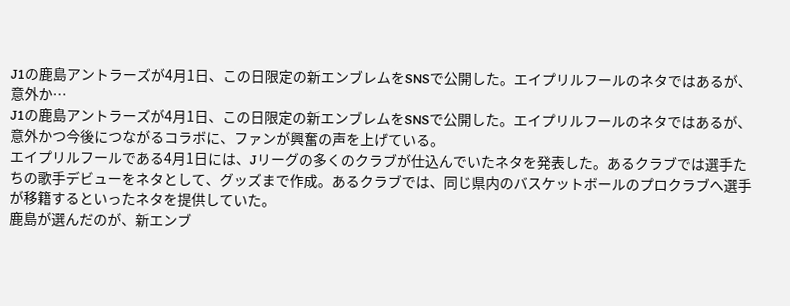J1の鹿島アントラーズが4月1日、この日限定の新エンブレムをSNSで公開した。エイプリルフールのネタではあるが、意外か…
J1の鹿島アントラーズが4月1日、この日限定の新エンブレムをSNSで公開した。エイプリルフールのネタではあるが、意外かつ今後につながるコラボに、ファンが興奮の声を上げている。
エイプリルフールである4月1日には、Jリーグの多くのクラブが仕込んでいたネタを発表した。あるクラブでは選手たちの歌手デビューをネタとして、グッズまで作成。あるクラブでは、同じ県内のバスケットボールのプロクラブへ選手が移籍するといったネタを提供していた。
鹿島が選んだのが、新エンブ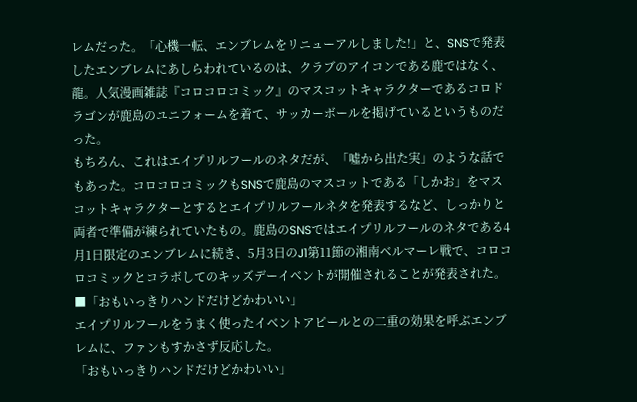レムだった。「心機一転、エンブレムをリニューアルしました!」と、SNSで発表したエンブレムにあしらわれているのは、クラブのアイコンである鹿ではなく、龍。人気漫画雑誌『コロコロコミック』のマスコットキャラクターであるコロドラゴンが鹿島のユニフォームを着て、サッカーボールを掲げているというものだった。
もちろん、これはエイプリルフールのネタだが、「噓から出た実」のような話でもあった。コロコロコミックもSNSで鹿島のマスコットである「しかお」をマスコットキャラクターとするとエイプリルフールネタを発表するなど、しっかりと両者で準備が練られていたもの。鹿島のSNSではエイプリルフールのネタである4月1日限定のエンブレムに続き、5月3日のJ1第11節の湘南ベルマーレ戦で、コロコロコミックとコラボしてのキッズデーイベントが開催されることが発表された。
■「おもいっきりハンドだけどかわいい」
エイプリルフールをうまく使ったイベントアピールとの二重の効果を呼ぶエンブレムに、ファンもすかさず反応した。
「おもいっきりハンドだけどかわいい」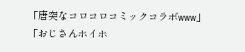「唐突なコロコロコミックコラボwww」
「おじさんホイホ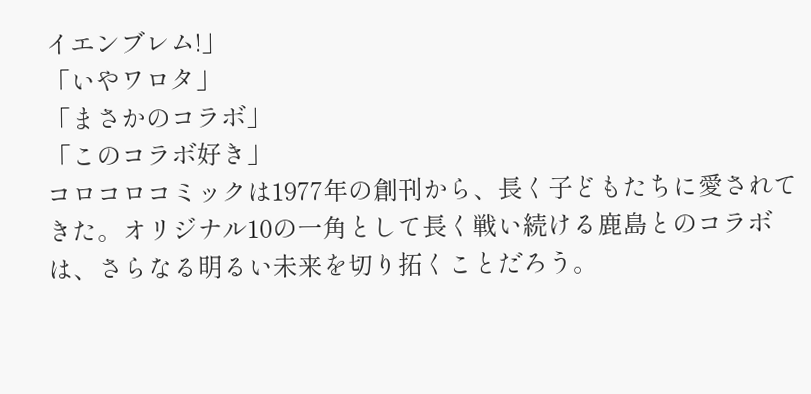イエンブレム!」
「いやワロタ」
「まさかのコラボ」
「このコラボ好き」
コロコロコミックは1977年の創刊から、長く子どもたちに愛されてきた。オリジナル10の一角として長く戦い続ける鹿島とのコラボは、さらなる明るい未来を切り拓くことだろう。